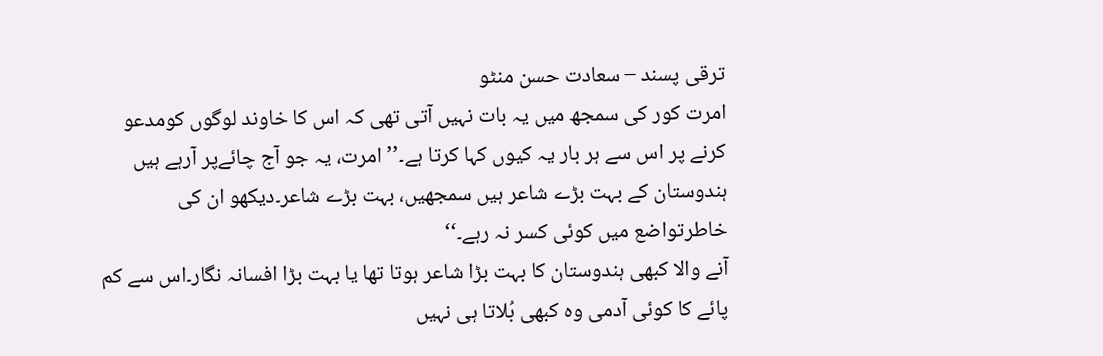ترقی پسند – سعادت حسن منٹو
امرت کور کی سمجھ میں یہ بات نہیں آتی تھی کہ اس کا خاوند لوگوں کومدعو کرنے پر اس سے ہر بار یہ کیوں کہا کرتا ہے۔’’امرت، یہ جو آج چائےپر آرہے ہیں ہندوستان کے بہت بڑے شاعر ہیں سمجھیں، بہت بڑے شاعر۔دیکھو ان کی خاطرتواضع میں کوئی کسر نہ رہے۔‘‘
آنے والا کبھی ہندوستان کا بہت بڑا شاعر ہوتا تھا یا بہت بڑا افسانہ نگار۔اس سے کم پائے کا کوئی آدمی وہ کبھی بُلاتا ہی نہیں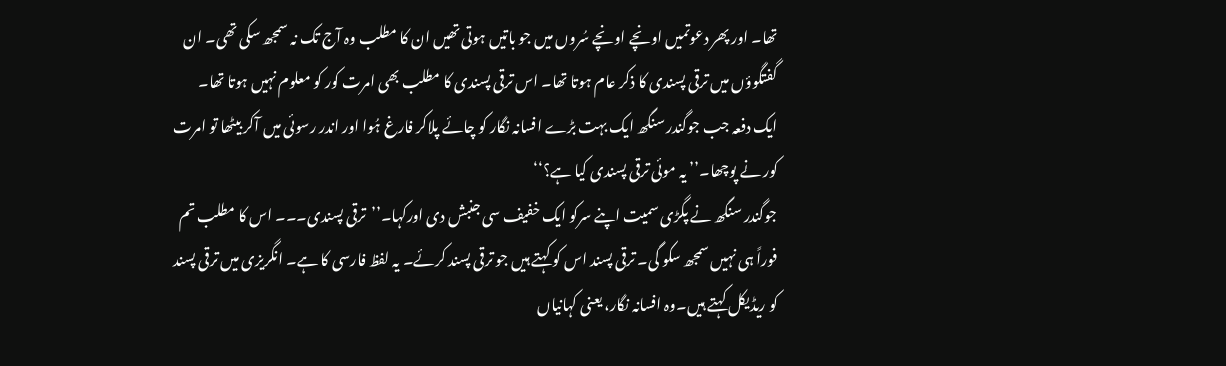تھا۔ اور پھر دعوتمیں اونچے اونچے سُروں میں جو باتیں ہوتی تھیں ان کا مطلب وہ آج تک نہ سمجھ سکی تھی۔ ان گفتگوؤں میں ترقی پسندی کا ذکر عام ہوتا تھا۔ اس ترقی پسندی کا مطلب بھی امرت کور کو معلوم نہیں ہوتا تھا۔
ایک دفعہ جب جوگندر سنگھ ایک بہت بڑے افسانہ نگار کو چائے پلاکر فارغ ہُوا اور اندر رسوئی میں آکر بیٹھا تو امرت کور نے پوچھا۔’’ یہ موئی ترقی پسندی کیا ہے؟‘‘
جوگندر سنگھ نے پگڑی سمیت اپنے سرکو ایک خفیف سی جنبش دی اورکہا۔’’ترقی پسندی۔۔۔ اس کا مطلب تم فوراً ہی نہیں سمجھ سکو گی۔ ترقی پسند اس کو کہتے ہیں جو ترقی پسند کرئے۔ یہ لفظ فارسی کا ہے۔ انگریزی میں ترقی پسند کو ریڈیکل کہتے ہیں۔وہ افسانہ نگار، یعنی کہانیاں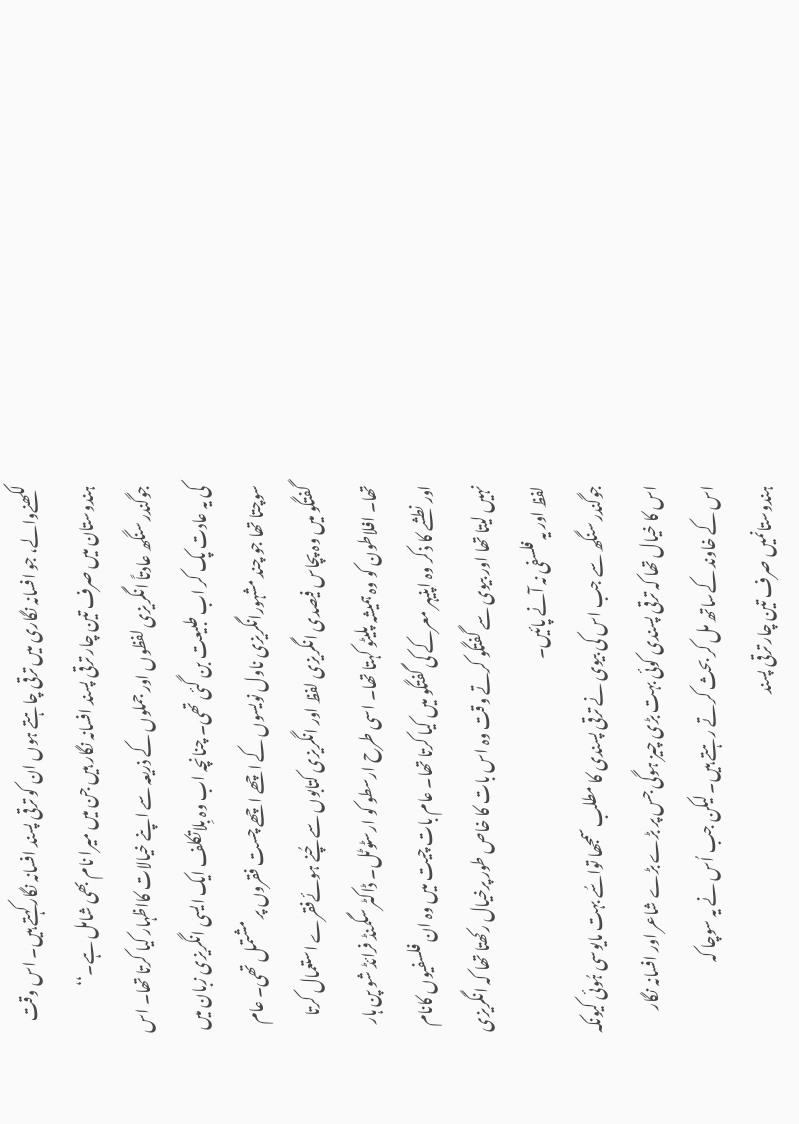لکھنےوالے، جو افسانہ نگاری میں ترقی چاہتے ہوں ان کو ترقی پسند افسانہ نگارکہتے ہیں۔ اس وقت ہندوستان میں صرف تین چار ترقی پسند افسانہ نگار ہیں جن میں میرا نام بھی شامل ہے۔‘‘
جوگندر سنگھ عادتاً انگریزی لفظوں اور جملوں کے ذریعہ سے اپنے خیالات کااظہار کیا کرتا تھا۔ اس کی یہ عادت پک کر اب طبیعت بن گئی تھی۔ چنانچہ اب وہ بِلاتکلف ایک ایسی انگریزی زبان میں سوچتا تھا جو چند مشہورانگریزی ناول نویسوں کے اچھے اچھے چست فقروں پر مشتمل تھی۔ عام گفتگو میں وہ پچاس فیصدی انگریزی لفظ اور انگریزی کتابوں سے چُنے ہوئےفقرے استعمال کرتا تھا۔ افلاطون کو وہ ہمیشہ پلیٹو کہتا تھا۔ اسی طرح ارسطو کو ارسٹوٹل۔ ڈاکٹر سگمنڈ فرائڈ شو پن ہار اور نطشے کا ذکر وہ اپنیہر معرکے کی گفتگو میں کیا کرتا تھا۔ عام بات چیت میں وہ ان فلسفیوں کانام نہیں لیتا تھا اور بیوی سے گفتگو کرتے وقت وہ اس بات کا خاص طور پرخیال رکھتا تھا کہ انگریزی لفظ اور یہ فلسفی نہ آنے پائیں۔
جوگندر سنگھ سے جب اس کی بیوی نے ترقی پسندی کا مطلب سمجھا تواسُے بہت مایوسی ہُوئی کیونکہ اس کا خیال تھا کہ ترقی پسندی کوئی بہت بڑی چیز ہوگی جس پر بڑے بڑے شاعر اور افسانہ نگار اس کے خاوند کےساتھ مل کر بحث کرتے رہتے ہیں۔ لیکن جب اُس نے یہ سوچا کہ ہندوستانمیں صرف تین چار ترقی پسند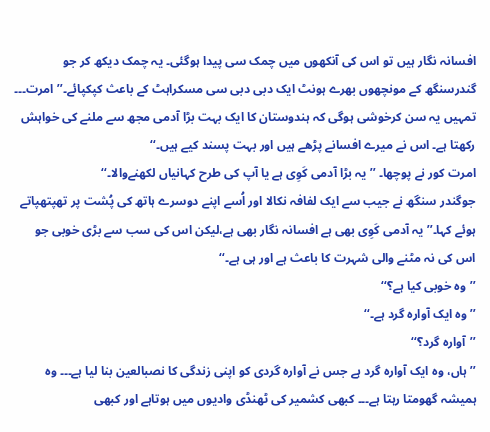افسانہ نگار ہیں تو اس کی آنکھوں میں چمک سی پیدا ہوگئی۔ یہ چمک دیکھ کر جو گندرسنگھ کے مونچھوں بھرے ہونٹ ایک دبی دبی سی مسکراہٹ کے باعث کپکپائے۔’’ امرت۔۔۔ تمہیں یہ سن کرخوشی ہوگی کہ ہندوستان کا ایک بہت بڑا آدمی مجھ سے ملنے کی خواہش رکھتا ہے۔ اس نے میرے افسانے پڑھے ہیں اور بہت پسند کیے ہیں۔‘‘
امرت کور نے پوچھا۔ ’’یہ بڑا آدمی کَوِی ہے یا آپ کی طرح کہانیاں لکھنےوالا۔‘‘
جوگندر سنگھ نے جیب سے ایک لفافہ نکالا اور اُسے اپنے دوسرے ہاتھ کی پُشت پر تھپتھپاتے ہوئے کہا۔’’ یہ آدمی کَوِی بھی ہے افسانہ نگار بھی ہے،لیکن اس کی سب سے بڑی خوبی جو اس کی نہ مٹنے والی شہرت کا باعث ہے اور ہی ہے۔‘‘
’’وہ خوبی کیا ہے؟‘‘
’’ وہ ایک آوارہ گرد ہے۔‘‘
’’آوارہ گرد؟‘‘
’’ ہاں، وہ ایک آوارہ گرد ہے جس نے آوارہ گردی کو اپنی زندگی کا نصبالعین بنا لیا ہے۔۔۔ وہ ہمیشہ گھومتا رہتا ہے۔۔۔ کبھی کشمیر کی ٹھنڈی وادیوں میں ہوتاہے اور کبھی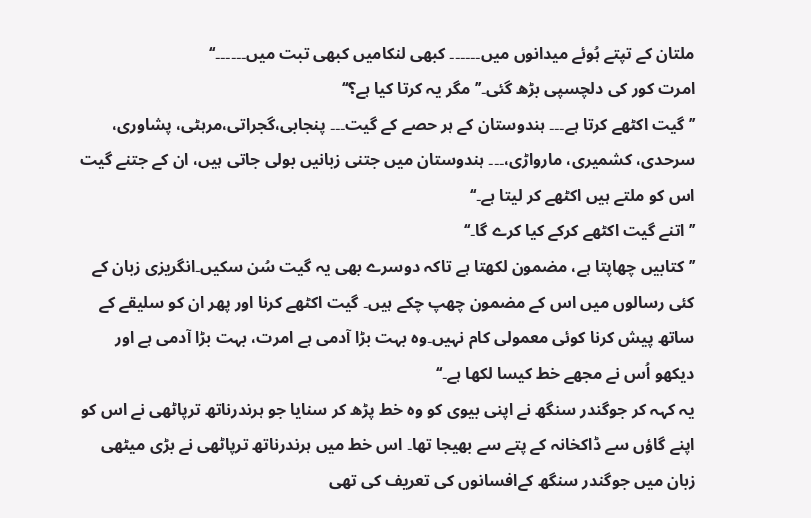ملتان کے تپتے ہُوئے میدانوں میں۔۔۔۔۔۔ کبھی لنکامیں کبھی تبت میں۔۔۔۔۔۔‘‘
امرت کور کی دلچسپی بڑھ گئی۔’’ مگر یہ کرتا کیا ہے؟‘‘
’’گیت اکٹھے کرتا ہے۔۔۔ ہندوستان کے ہر حصے کے گیت۔۔۔ پنجابی،گجراتی،مرہٹی، پشاوری، سرحدی، کشمیری، مارواڑی،۔۔۔ ہندوستان میں جتنی زبانیں بولی جاتی ہیں، ان کے جتنے گیت اس کو ملتے ہیں اکٹھے کر لیتا ہے۔‘‘
’’اتنے گیت اکٹھے کرکے کیا کرے گا۔‘‘
’’کتابیں چھاپتا ہے، مضمون لکھتا ہے تاکہ دوسرے بھی یہ گیت سُن سکیں۔انگریزی زبان کے کئی رسالوں میں اس کے مضمون چھپ چکے ہیں۔ گیت اکٹھے کرنا اور پھر ان کو سلیقے کے ساتھ پیش کرنا کوئی معمولی کام نہیں۔وہ بہت بڑا آدمی ہے امرت، بہت بڑا آدمی ہے اور دیکھو اُس نے مجھے خط کیسا لکھا ہے۔‘‘
یہ کہہ کر جوگندر سنگھ نے اپنی بیوی کو وہ خط پڑھ کر سنایا جو ہرندرناتھ ترپاٹھی نے اس کو اپنے گاؤں سے ڈاکخانہ کے پتے سے بھیجا تھا۔ اس خط میں ہرندرناتھ ترپاٹھی نے بڑی میٹھی زبان میں جوگندر سنگھ کےافسانوں کی تعریف کی تھی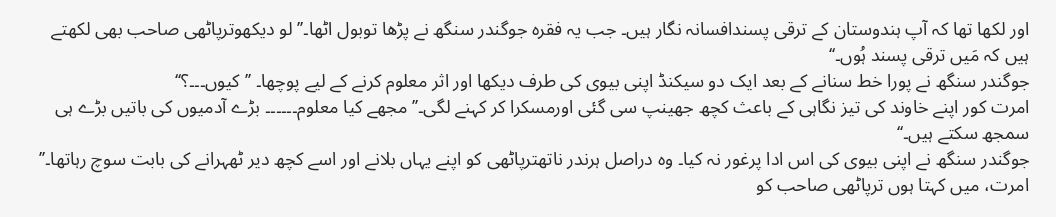اور لکھا تھا کہ آپ ہندوستان کے ترقی پسندافسانہ نگار ہیں۔ جب یہ فقرہ جوگندر سنگھ نے پڑھا توبول اٹھا۔’’ لو دیکھوترپاٹھی صاحب بھی لکھتے ہیں کہ مَیں ترقی پسند ہُوں۔‘‘
جوگندر سنگھ نے پورا خط سنانے کے بعد ایک دو سیکنڈ اپنی بیوی کی طرف دیکھا اور اثر معلوم کرنے کے لیے پوچھا۔ ’’کیوں۔۔۔؟‘‘
امرت کور اپنے خاوند کی تیز نگاہی کے باعث کچھ جھینپ سی گئی اورمسکرا کر کہنے لگی۔’’ مجھے کیا معلوم۔۔۔۔۔۔ بڑے آدمیوں کی باتیں بڑے ہی سمجھ سکتے ہیں۔‘‘
جوگندر سنگھ نے اپنی بیوی کی اس ادا پرغور نہ کیا۔ وہ دراصل ہرندر ناتھترپاٹھی کو اپنے یہاں بلانے اور اسے کچھ دیر ٹھہرانے کی بابت سوچ رہاتھا۔’’ امرت، میں کہتا ہوں ترپاٹھی صاحب کو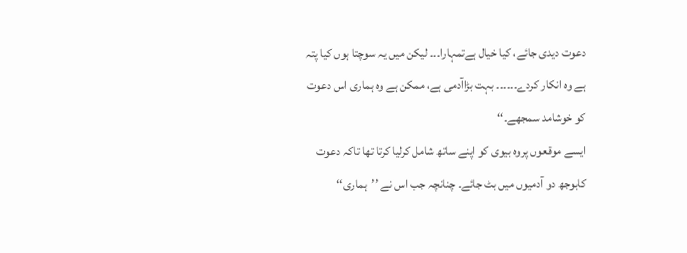دعوت دیدی جائے، کیا خیال ہےتمہارا۔۔۔ لیکن میں یہ سوچتا ہوں کیا پتہ ہے وہ انکار کردے۔۔۔۔۔۔ بہت بڑاآدمی ہے، ممکن ہے وہ ہماری اس دعوت کو خوشامد سمجھے۔‘‘
ایسے موقعوں پروہ بیوی کو اپنے ساتھ شامل کرلیا کرتا تھا تاکہ دعوت کابوجھ دو آدمیوں میں بٹ جائے۔ چنانچہ جب اس نے ’’ہماری‘‘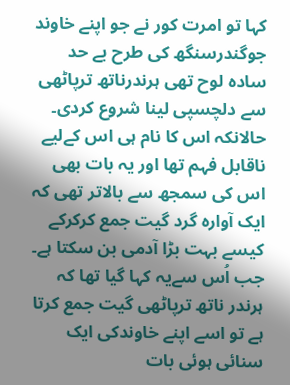کہا تو امرت کور نے جو اپنے خاوند جوگندرسنگھ کی طرح بے حد سادہ لوح تھی ہرندرناتھ ترپاٹھی سے دلچسپی لینا شروع کردی۔ حالانکہ اس کا نام ہی اس کےلیے ناقابل فہم تھا اور یہ بات بھی اس کی سمجھ سے بالاتر تھی کہ ایک آوارہ گرد گیت جمع کرکرکے کیسے بہت بڑا آدمی بن سکتا ہے۔ جب اُس سےیہ کہا گیا تھا کہ ہرندر ناتھ ترپاٹھی گیت جمع کرتا ہے تو اسے اپنے خاوندکی ایک سنائی ہوئی بات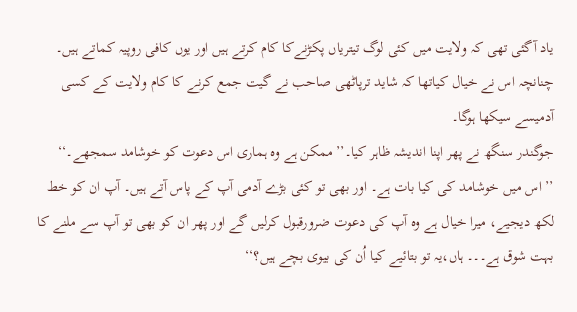یاد آگئی تھی کہ ولایت میں کئی لوگ تیتریاں پکڑنےکا کام کرتے ہیں اور یوں کافی روپیہ کماتے ہیں۔ چنانچہ اس نے خیال کیاتھا کہ شاید ترپاٹھی صاحب نے گیت جمع کرنے کا کام ولایت کے کسی آدمیسے سیکھا ہوگا۔
جوگندر سنگھ نے پھر اپنا اندیشہ ظاہر کیا۔’’ ممکن ہے وہ ہماری اس دعوت کو خوشامد سمجھے۔‘‘
’’ اس میں خوشامد کی کیا بات ہے۔ اور بھی تو کئی بڑے آدمی آپ کے پاس آتے ہیں۔ آپ ان کو خط لکھ دیجیے، میرا خیال ہے وہ آپ کی دعوت ضرورقبول کرلیں گے اور پھر ان کو بھی تو آپ سے ملنے کا بہت شوق ہے۔۔۔ ہاں،یہ تو بتائیے کیا اُن کی بیوی بچے ہیں؟‘‘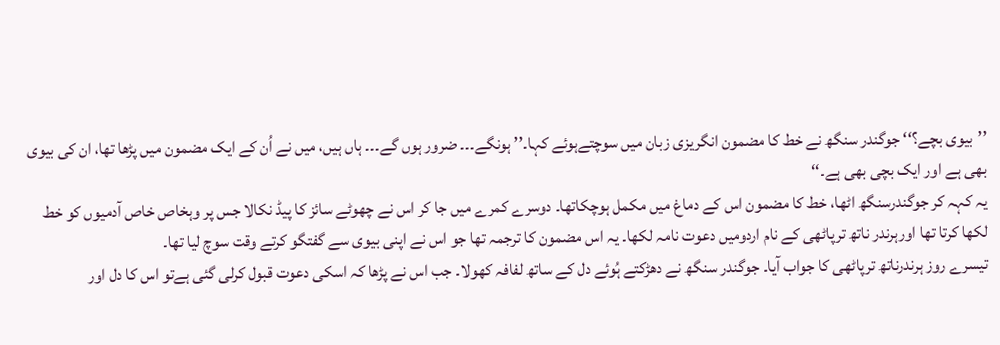’’بیوی بچے؟‘‘ جوگندر سنگھ نے خط کا مضمون انگریزی زبان میں سوچتےہوئے کہا۔’’ ہونگے۔۔۔ ضرور ہوں گے۔۔۔ ہاں ہیں، میں نے اُن کے ایک مضمون میں پڑھا تھا، ان کی بیوی بھی ہے اور ایک بچی بھی ہے۔‘‘
یہ کہہ کر جوگندرسنگھ اٹھا، خط کا مضمون اس کے دماغ میں مکمل ہوچکاتھا۔ دوسرے کمرے میں جا کر اس نے چھوٹے سائز کا پیڈ نکالا جس پر وہخاص خاص آدمیوں کو خط لکھا کرتا تھا اورہرندر ناتھ ترپاٹھی کے نام اردومیں دعوت نامہ لکھا۔ یہ اس مضمون کا ترجمہ تھا جو اس نے اپنی بیوی سے گفتگو کرتے وقت سوچ لیا تھا۔
تیسرے روز ہرندرناتھ ترپاٹھی کا جواب آیا۔ جوگندر سنگھ نے دھڑکتے ہُوئے دل کے ساتھ لفافہ کھولا۔ جب اس نے پڑھا کہ اسکی دعوت قبول کرلی گئی ہےتو اس کا دل اور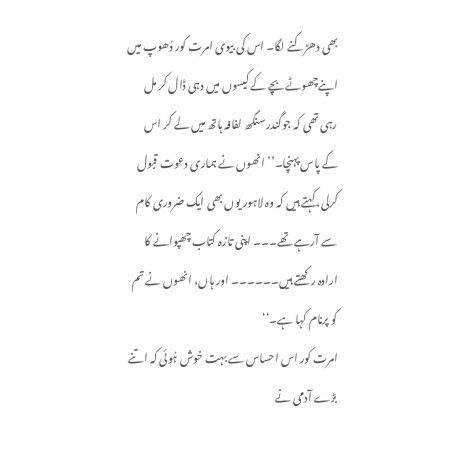بھی دھڑکنے لگا۔ اس کی بیوی امرت کور دُھوپ میں اپنےچھوٹے بچے کے کیسوں میں دہی ڈال کر مل رہی تھی کہ جوگندر سنگھ لفافہ ہاتھ میں لے کر اس کے پاس پہنچا۔’’ انھوں نے ہماری دعوت قبول کرلی، کہتے ہیں کہ وہ لاہور یوں بھی ایک ضروری کام سے آرہے تھے۔۔۔ اپنی تازہ کتاب چھپوانے کا ارادہ رکھتے ہیں۔۔۔۔۔۔ اور ہاں، انھوں نے تم کو پرنام کہا ہے۔‘‘
امرت کور اس احساس سے بہت خوش ہُوئی کہ اتنے بڑے آدمی نے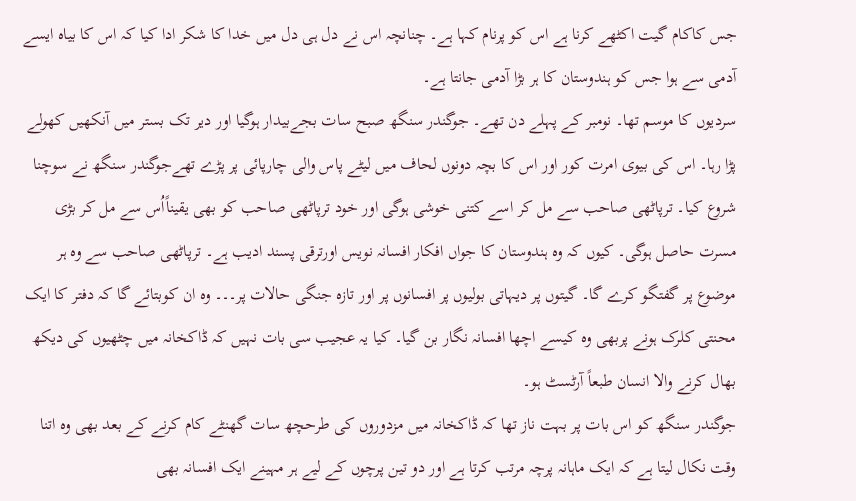جس کاکام گیت اکٹھے کرنا ہے اس کو پرنام کہا ہے۔ چنانچہ اس نے دل ہی دل میں خدا کا شکر ادا کیا کہ اس کا بیاہ ایسے آدمی سے ہوا جس کو ہندوستان کا ہر بڑا آدمی جانتا ہے۔
سردیوں کا موسم تھا۔ نومبر کے پہلے دن تھے۔ جوگندر سنگھ صبح سات بجےبیدار ہوگیا اور دیر تک بستر میں آنکھیں کھولے پڑا رہا۔ اس کی بیوی امرت کور اور اس کا بچہ دونوں لحاف میں لیٹے پاس والی چارپائی پر پڑے تھےجوگندر سنگھ نے سوچنا شروع کیا۔ ترپاٹھی صاحب سے مل کر اسے کتنی خوشی ہوگی اور خود ترپاٹھی صاحب کو بھی یقیناًاُس سے مل کر بڑی مسرت حاصل ہوگی۔ کیوں کہ وہ ہندوستان کا جواں افکار افسانہ نویس اورترقی پسند ادیب ہے۔ ترپاٹھی صاحب سے وہ ہر موضوع پر گفتگو کرے گا۔ گیتوں پر دیہاتی بولیوں پر افسانوں پر اور تازہ جنگی حالات پر۔۔۔ وہ ان کوبتائے گا کہ دفتر کا ایک محنتی کلرک ہونے پربھی وہ کیسے اچھا افسانہ نگار بن گیا۔ کیا یہ عجیب سی بات نہیں کہ ڈاکخانہ میں چٹھیوں کی دیکھ بھال کرنے والا انسان طبعاً آرٹسٹ ہو۔
جوگندر سنگھ کو اس بات پر بہت ناز تھا کہ ڈاکخانہ میں مزدوروں کی طرحچھ سات گھنٹے کام کرنے کے بعد بھی وہ اتنا وقت نکال لیتا ہے کہ ایک ماہانہ پرچہ مرتب کرتا ہے اور دو تین پرچوں کے لیے ہر مہینے ایک افسانہ بھی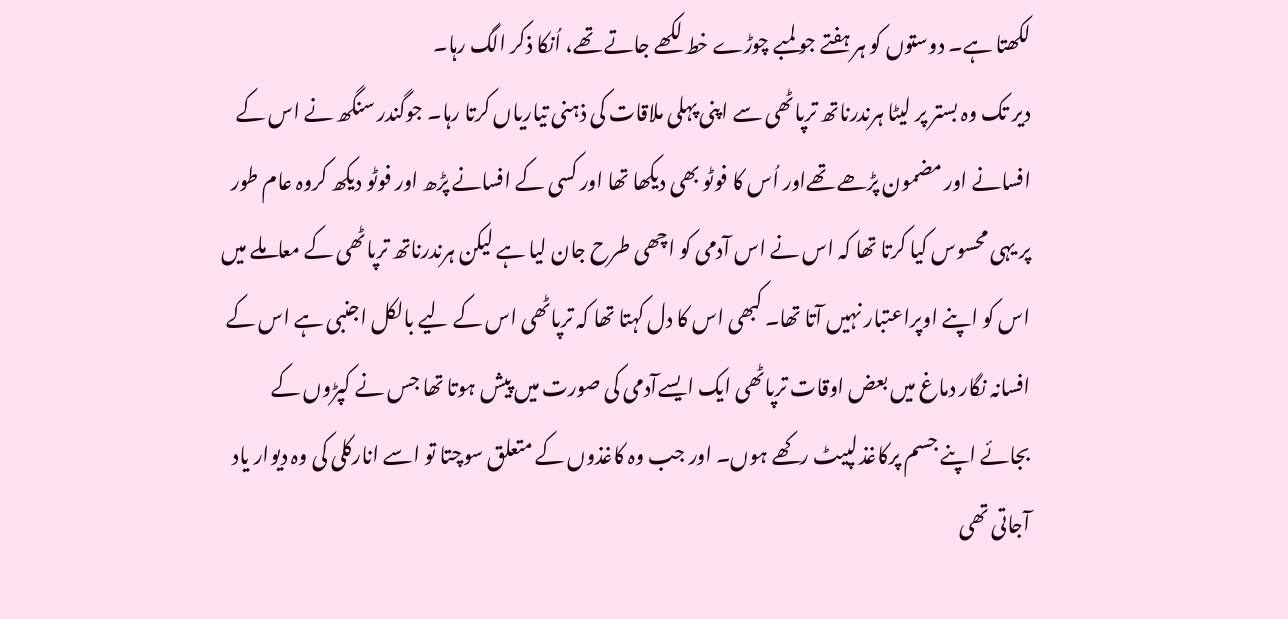لکھتا ہے۔ دوستوں کو ہر ہفتے جو لمبے چوڑے خط لکھے جاتے تھے، اُنکا ذکر الگ رہا۔
دیر تک وہ بستر پر لیٹا ہرندرناتھ ترپاٹھی سے اپنی پہلی ملاقات کی ذہنی تیاریاں کرتا رہا۔ جوگندر سنگھ نے اس کے افسانے اور مضمون پڑھے تھےاور اُس کا فوٹو بھی دیکھا تھا اور کسی کے افسانے پڑھ اور فوٹو دیکھ کروہ عام طور پر یہی محسوس کیا کرتا تھا کہ اس نے اس آدمی کو اچھی طرح جان لیا ہے لیکن ہرندرناتھ ترپاٹھی کے معاملے میں اس کو اپنے اوپراعتبار نہیں آتا تھا۔ کبھی اس کا دل کہتا تھا کہ ترپاٹھی اس کے لیے بالکل اجنبی ہے اس کے افسانہ نگار دماغ میں بعض اوقات ترپاٹھی ایک ایسےآدمی کی صورت میں پیش ہوتا تھا جس نے کپڑوں کے بجائے اپنے جسم پرکاغذ لپیٹ رکھے ہوں۔ اور جب وہ کاغذوں کے متعلق سوچتا تو اسے انارکلی کی وہ دیوار یاد آجاتی تھی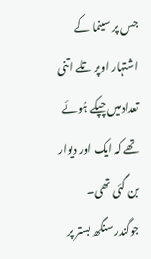جس پر سینما کے اشتہار اوپر تلے اتنی تعدادمیں چپکے ہُوئے تھے کہ ایک اور دیوار بن گئی تھی۔
جوگندر سنگھ بستر پر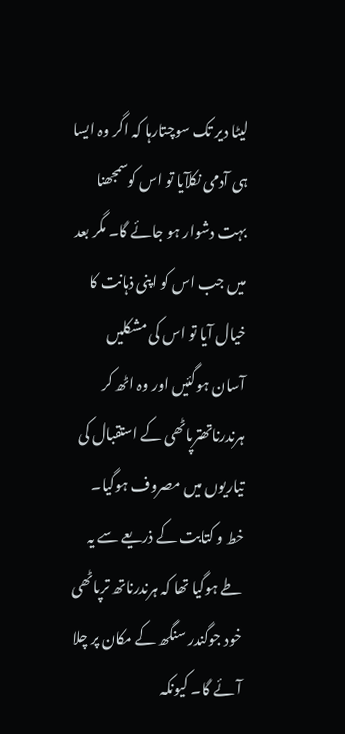لیٹا دیر تک سوچتارہا کہ اگر وہ ایسا ہی آدمی نکلآیا تو اس کوسمجھنا بہت دشوار ہو جائے گا۔ مگر بعد میں جب اس کو اپنی ذہانت کا خیال آیا تو اس کی مشکلیں آسان ہوگئیں اور وہ اٹھ کر ہرندرناتھترپاٹھی کے استقبال کی تیاریوں میں مصروف ہوگیا۔
خط و کتابت کے ذریعے سے یہ طے ہوگیا تھا کہ ہرندرناتھ ترپاٹھی خود جوگندر سنگھ کے مکان پر چلا آئے گا۔ کیونکہ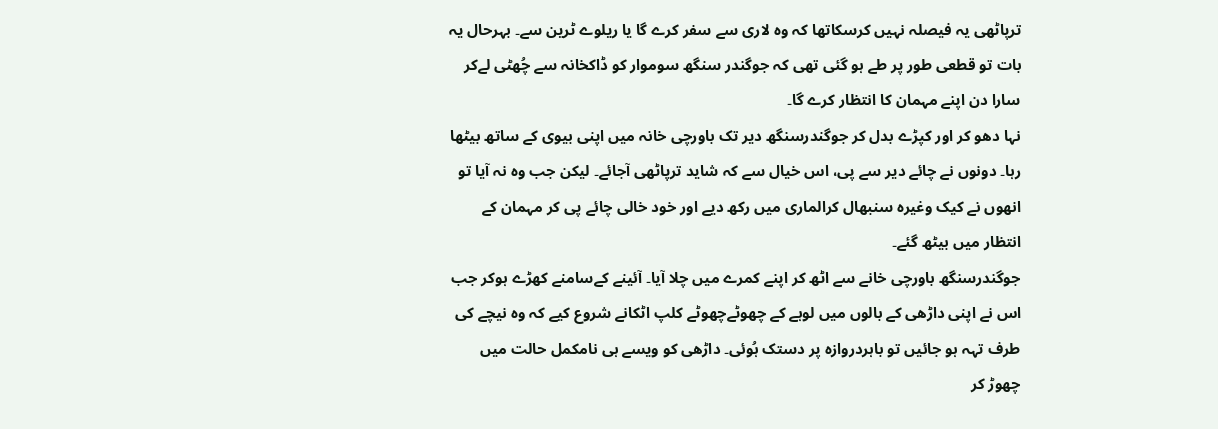ترپاٹھی یہ فیصلہ نہیں کرسکاتھا کہ وہ لاری سے سفر کرے گا یا ریلوے ٹرین سے۔ بہرحال یہ بات تو قطعی طور پر طے ہو گئی تھی کہ جوگندر سنگھ سوموار کو ڈاکخانہ سے چُھٹی لےکر سارا دن اپنے مہمان کا انتظار کرے گا۔
نہا دھو کر اور کپڑے بدل کر جوگندرسنگھ دیر تک باورچی خانہ میں اپنی بیوی کے ساتھ بیٹھا رہا۔ دونوں نے چائے دیر سے پی، اس خیال سے کہ شاید ترپاٹھی آجائے۔ لیکن جب وہ نہ آیا تو انھوں نے کیک وغیرہ سنبھال کرالماری میں رکھ دیے اور خود خالی چائے پی کر مہمان کے انتظار میں بیٹھ گئے۔
جوگندرسنگھ باورچی خانے سے اٹھ کر اپنے کمرے میں چلا آیا۔ آئینے کےسامنے کھڑے ہوکر جب اس نے اپنی داڑھی کے بالوں میں لوہے کے چھوٹےچھوٹے کلپ اٹکانے شروع کیے کہ وہ نیچے کی طرف تہہ ہو جائیں تو باہردروازہ پر دستک ہُوئی۔ داڑھی کو ویسے ہی نامکمل حالت میں چھوڑ کر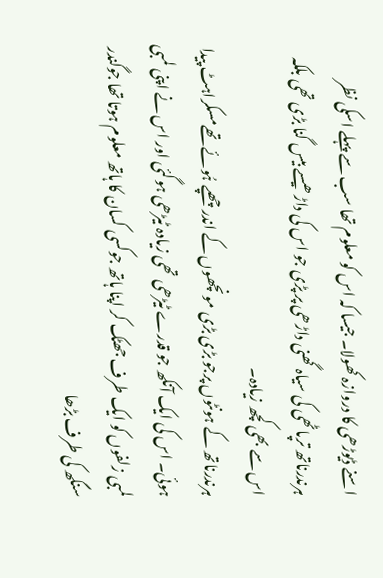اسنے ڈیوڑھی کا دروازہ کھولا۔ جیسا کہ اس کو معلوم تھا سب سے پہلے اسکی نظر ہرندرناتھ ترپاٹھی کی سیاہ گھنی داڑھی پر پڑی جو اس کی داڑھیسے بیس گنا بڑی تھی بلکہ اس سے بھی کچھ زیادہ۔
ہرندرناتھ کے ہونٹوں پرجو بڑی بڑی مونچھوں کے اندر چھپے ہُوئے تھےمسکراہٹ پیدا ہوئی۔ اس کی ایک آنکھ جو قدرے ٹیڑھی تھی زیادہ ٹیڑھی ہوگئی اور اس نے اپنی لمبی لمبی زلفوں کو ایک طرف جھٹک کر اپنا ہاتھ جوکسی کسان کا ہاتھ معلوم ہوتا تھا جوگندر سنگھ کی طرف بڑھا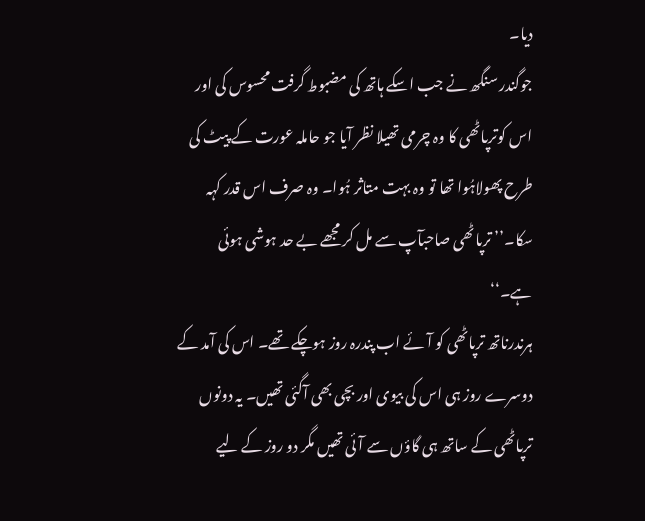دیا۔
جوگندر سنگھ نے جب اسکے ہاتھ کی مضبوط گرفت محسوس کی اور اس کوترپاٹھی کا وہ چرمی تھیلا نظر آیا جو حاملہ عورت کے پیٹ کی طرح پھولاہُوا تھا تو وہ بہت متاثر ہُوا۔ وہ صرف اس قدر کہہ سکا۔’’ ترپاٹھی صاحبآپ سے مل کر مجھے بے حد ہوشی ہوئی ہے۔‘‘
ہرندرناتھ ترپاٹھی کو آئے اب پندرہ روز ہوچکے تھے۔ اس کی آمد کے دوسرے روز ہی اس کی بیوی اور بچی بھی آگئی تھیں۔ یہ دونوں ترپاٹھی کے ساتھ ہی گاؤں سے آئی تھیں مگر دو روز کے لیے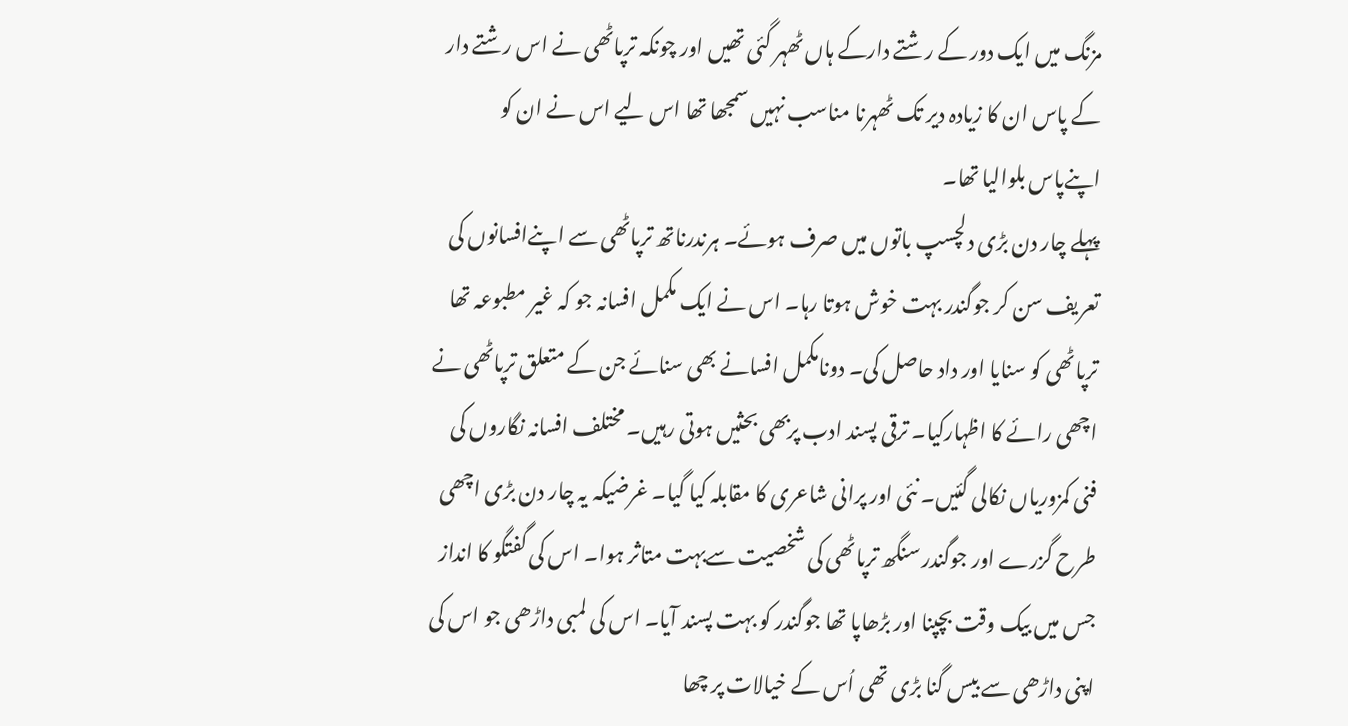مزنگ میں ایک دور کے رشتے دارکے ہاں ٹھہر گئی تھیں اور چونکہ ترپاٹھی نے اس رشتے دار کے پاس ان کا زیادہ دیر تک ٹھہرنا مناسب نہیں سمجھا تھا اس لیے اس نے ان کو اپنےپاس بلوالیا تھا۔
پہلے چار دن بڑی دلچسپ باتوں میں صرف ہوئے۔ ہرندرناتھ ترپاٹھی سے اپنےافسانوں کی تعریف سن کر جوگندر بہت خوش ہوتا رہا۔ اس نے ایک مکمل افسانہ جو کہ غیر مطبوعہ تھا ترپاٹھی کو سنایا اور داد حاصل کی۔ دونامکمل افسانے بھی سنائے جن کے متعلق ترپاٹھی نے اچھی رائے کا اظہارکیا۔ ترقی پسند ادب پربھی بحثیں ہوتی رہیں۔ مختلف افسانہ نگاروں کی فنی کمزوریاں نکالی گئیں۔ نئی اور پرانی شاعری کا مقابلہ کیا گیا۔ غرضیکہ یہ چار دن بڑی اچھی طرح گزرے اور جوگندر سنگھ ترپاٹھی کی شخصیت سےبہت متاثر ہوا۔ اس کی گفتگو کا انداز جس میں بیک وقت بچپنا اور بڑھاپا تھا جوگندر کو بہت پسند آیا۔ اس کی لمبی داڑھی جو اس کی اپنی داڑھی سے بیس گنا بڑی تھی اُس کے خیالات پر چھا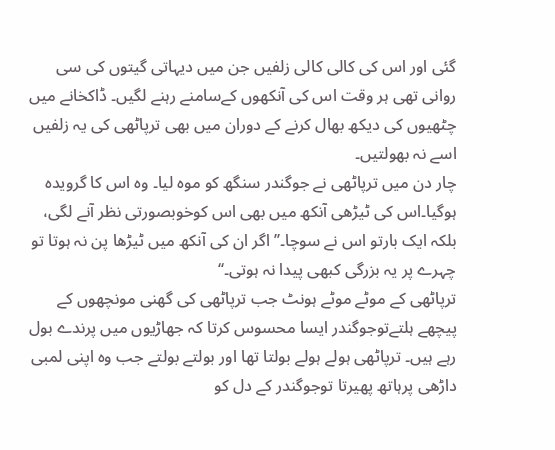گئی اور اس کی کالی کالی زلفیں جن میں دیہاتی گیتوں کی سی روانی تھی ہر وقت اس کی آنکھوں کےسامنے رہنے لگیں۔ ڈاکخانے میں چٹھیوں کی دیکھ بھال کرنے کے دوران میں بھی ترپاٹھی کی یہ زلفیں اسے نہ بھولتیں۔
چار دن میں ترپاٹھی نے جوگندر سنگھ کو موہ لیا۔ وہ اس کا گرویدہ ہوگیا۔اس کی ٹیڑھی آنکھ میں بھی اس کوخوبصورتی نظر آنے لگی، بلکہ ایک بارتو اس نے سوچا۔’’ اگر ان کی آنکھ میں ٹیڑھا پن نہ ہوتا تو چہرے پر یہ بزرگی کبھی پیدا نہ ہوتی۔‘‘
ترپاٹھی کے موٹے موٹے ہونٹ جب ترپاٹھی کی گھنی مونچھوں کے پیچھے ہلتےتوجوگندر ایسا محسوس کرتا کہ جھاڑیوں میں پرندے بول رہے ہیں۔ ترپاٹھی ہولے ہولے بولتا تھا اور بولتے بولتے جب وہ اپنی لمبی داڑھی پرہاتھ پھیرتا توجوگندر کے دل کو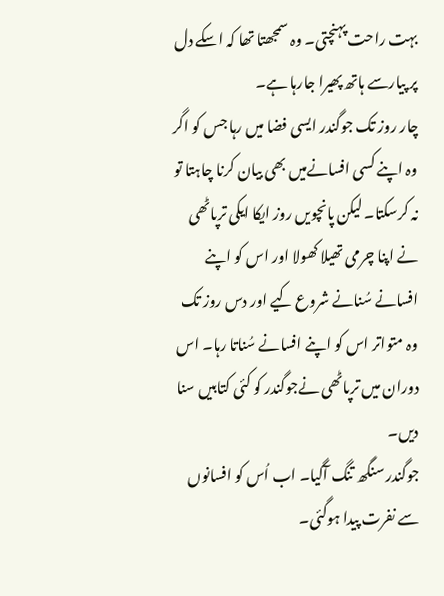بہت راحت پہنچتی۔ وہ سمجھتا تھا کہ اسکے دل پر پیارسے ہاتھ پھیرا جارہا ہے۔
چار روز تک جوگندر ایسی فضا میں رہا جس کو اگر وہ اپنے کسی افسانےمیں بھی بیان کرنا چاہتا تو نہ کرسکتا۔ لیکن پانچویں روز ایکا ایکی ترپاٹھی نے اپنا چرمی تھیلا کھولا اور اس کو اپنے افسانے سُنانے شروع کیے اور دس روز تک وہ متواتر اس کو اپنے افسانے سُناتا رہا۔ اس دوران میں ترپاٹھی نےجوگندر کو کئی کتابیں سنا دیں۔
جوگندر سنگھ تنگ آگیا۔ اب اُس کو افسانوں سے نفرت پیدا ہوگئی۔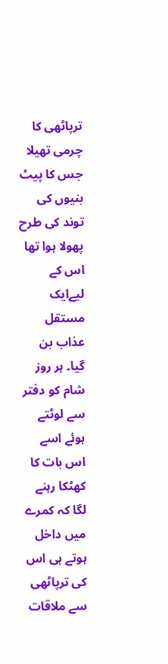ترپاٹھی کا چرمی تھیلا جس کا پیٹ بنیوں کی توند کی طرح پھولا ہوا تھا اس کے لیےایک مستقل عذاب بن گیا۔ ہر روز شام کو دفتر سے لوٹتے ہوئے اسے اس بات کا کھٹکا رہنے لگا کہ کمرے میں داخل ہوتے ہی اس کی ترپاٹھی سے ملاقات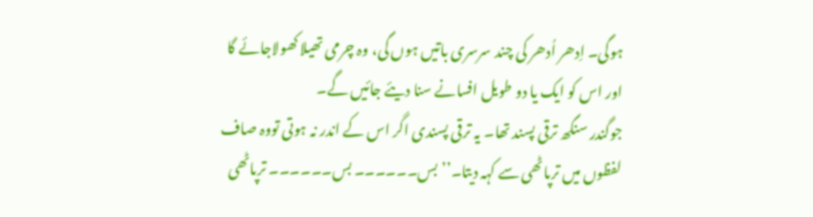ہوگی۔ اِدھر اُدھر کی چند سرسری باتیں ہوں گی، وہ چرمی تھیلا کھولاجائے گا اور اس کو ایک یا دو طویل افسانے سنا دیئے جائیں گے۔
جوگندر سنگھ ترقی پسند تھا۔ یہ ترقی پسندی اگر اس کے اندر نہ ہوتی تووہ صاف لفظوں میں ترپاٹھی سے کہہ دیتا۔’’ بس۔۔۔۔۔۔ بس۔۔۔۔۔۔ ترپاٹھی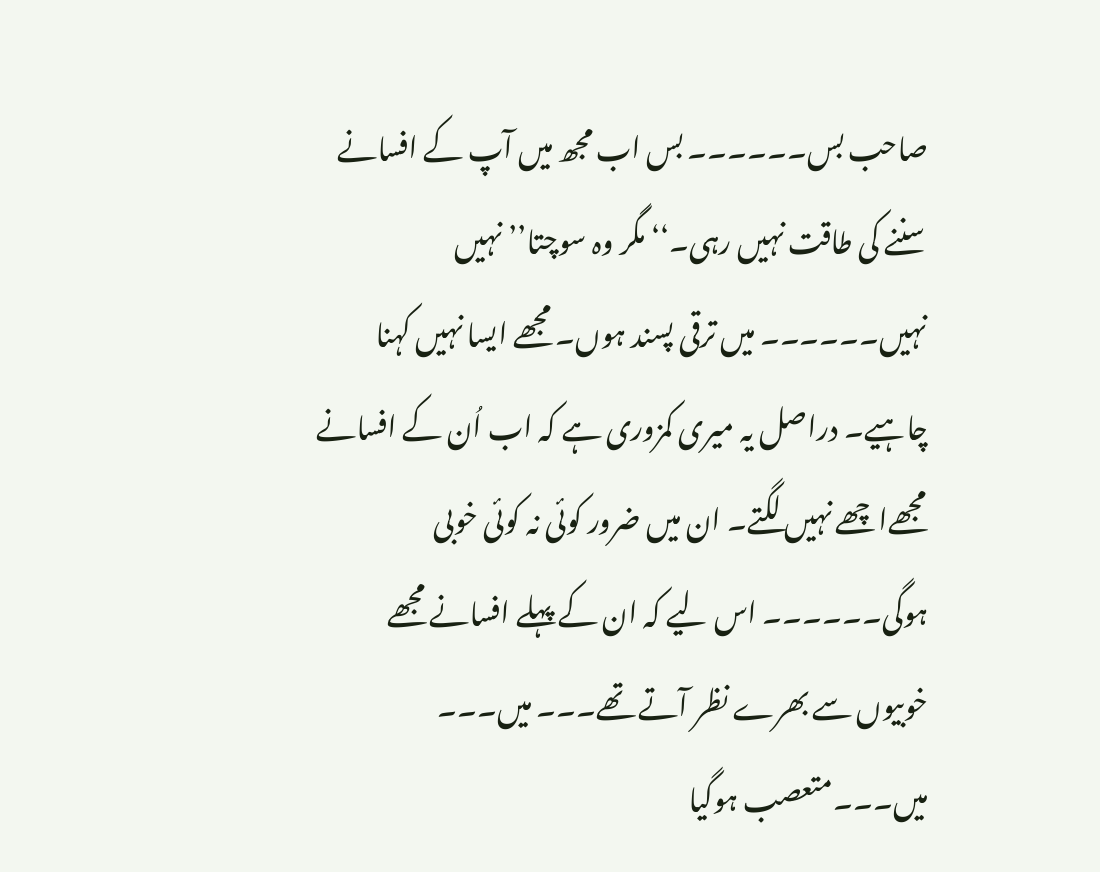صاحب بس۔۔۔۔۔۔ بس اب مجھ میں آپ کے افسانے سننے کی طاقت نہیں رہی۔‘‘ مگر وہ سوچتا’’ نہیں نہیں۔۔۔۔۔۔ میں ترقی پسند ہوں۔ مجھے ایسا نہیں کہنا چاہیے۔ دراصل یہ میری کمزوری ہے کہ اب اُن کے افسانے مجھےاچھے نہیں لگتے۔ ان میں ضرور کوئی نہ کوئی خوبی ہوگی۔۔۔۔۔۔ اس لیے کہ ان کے پہلے افسانے مجھے خوبیوں سے بھرے نظر آتے تھے۔۔۔ میں۔۔۔ میں۔۔۔متعصب ہوگیا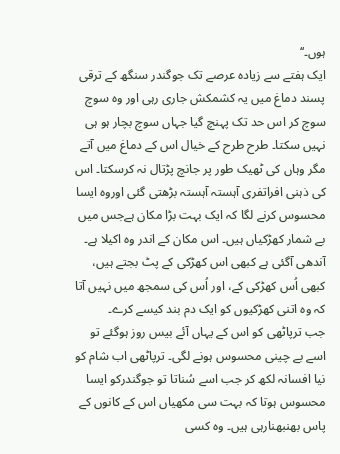ہوں۔‘‘
ایک ہفتے سے زیادہ عرصے تک جوگندر سنگھ کے ترقی پسند دماغ میں یہ کشمکش جاری رہی اور وہ سوچ سوچ کر اس حد تک پہنچ گیا جہاں سوچ بچار ہو ہی نہیں سکتا۔ طرح طرح کے خیال اس کے دماغ میں آتے مگر وہاں کی ٹھیک طور پر جانچ پڑتال نہ کرسکتا۔ اس کی ذہنی افراتفری آہستہ آہستہ بڑھتی گئی اوروہ ایسا محسوس کرنے لگا کہ ایک بہت بڑا مکان ہےجس میں بے شمار کھڑکیاں ہیں۔ اس مکان کے اندر وہ اکیلا ہے۔ آندھی آگئی ہے کبھی اس کھڑکی کے پٹ بجتے ہیں، کبھی اُس کھڑکی کے، اور اُس کی سمجھ میں نہیں آتا کہ وہ اتنی کھڑکیوں کو ایک دم بند کیسے کرے۔
جب ترپاٹھی کو اس کے یہاں آئے بیس روز ہوگئے تو اسے بے چینی محسوس ہونے لگی۔ ترپاٹھی اب شام کو نیا افسانہ لکھ کر جب اسے سُناتا تو جوگندرکو ایسا محسوس ہوتا کہ بہت سی مکھیاں اس کے کانوں کے پاس بھنبھنارہی ہیں۔ وہ کسی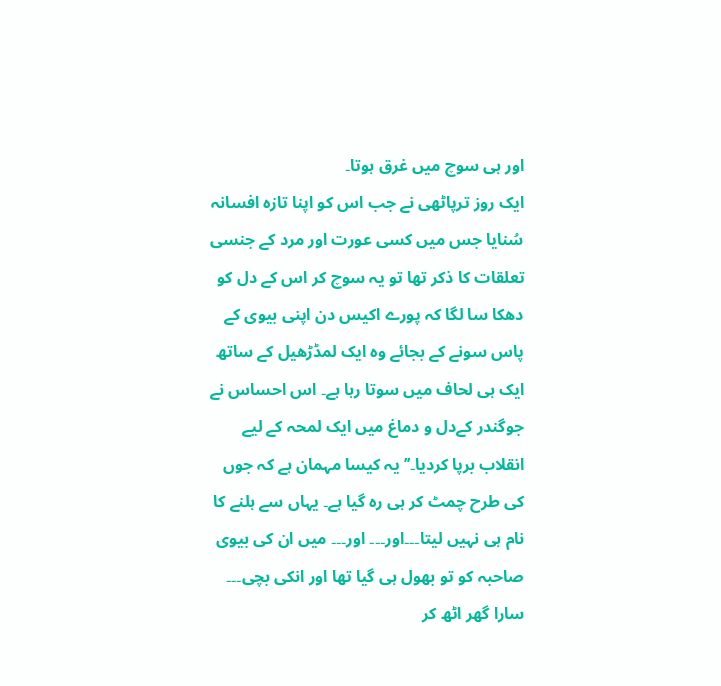اور ہی سوچ میں غرق ہوتا۔
ایک روز ترپاٹھی نے جب اس کو اپنا تازہ افسانہ سُنایا جس میں کسی عورت اور مرد کے جنسی تعلقات کا ذکر تھا تو یہ سوچ کر اس کے دل کو دھکا سا لگا کہ پورے اکیس دن اپنی بیوی کے پاس سونے کے بجائے وہ ایک لمڈڑھیل کے ساتھ ایک ہی لحاف میں سوتا رہا ہے۔ اس احساس نے جوگندر کےدل و دماغ میں ایک لمحہ کے لیے انقلاب برپا کردیا۔’’ یہ کیسا مہمان ہے کہ جوں کی طرح چمٹ کر ہی رہ گیا ہے۔ یہاں سے ہلنے کا نام ہی نہیں لیتا۔۔۔اور۔۔۔ اور۔۔۔ میں ان کی بیوی صاحبہ کو تو بھول ہی گیا تھا اور انکی بچی۔۔۔ سارا گھر اٹھ کر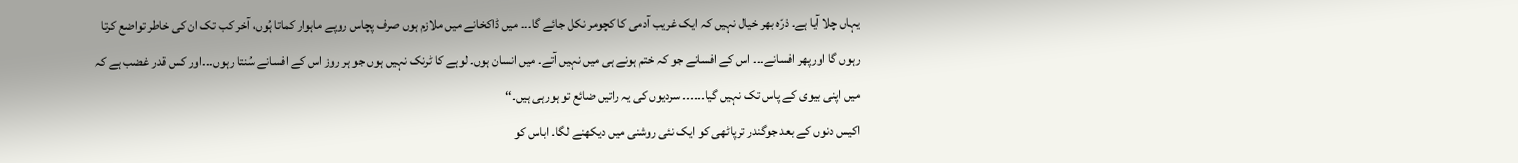یہاں چلا آیا ہے۔ ذرّہ بھر خیال نہیں کہ ایک غریب آدمی کا کچومر نکل جائے گا۔۔۔ میں ڈاکخانے میں ملازم ہوں صرف پچاس روپے ماہوار کماتا ہُوں، آخر کب تک ان کی خاطر تواضع کرتا رہوں گا اورپھر افسانے۔۔۔ اس کے افسانے جو کہ ختم ہونے ہی میں نہیں آتے۔ میں انسان ہوں۔ لوہے کا ٹرنک نہیں ہوں جو ہر روز اس کے افسانے سُنتا رہوں۔۔۔اور کس قدر غضب ہے کہ میں اپنی بیوی کے پاس تک نہیں گیا۔۔۔۔۔۔ سردیوں کی یہ راتیں ضائع تو ہورہی ہیں۔‘‘
اکیس دنوں کے بعد جوگندر ترپاٹھی کو ایک نئی روشنی میں دیکھنے لگا۔ اباس کو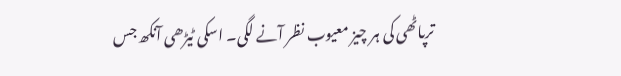ترپاٹھی کی ہر چیز معیوب نظر آنے لگی۔ اسکی ٹیڑھی آنکھ جس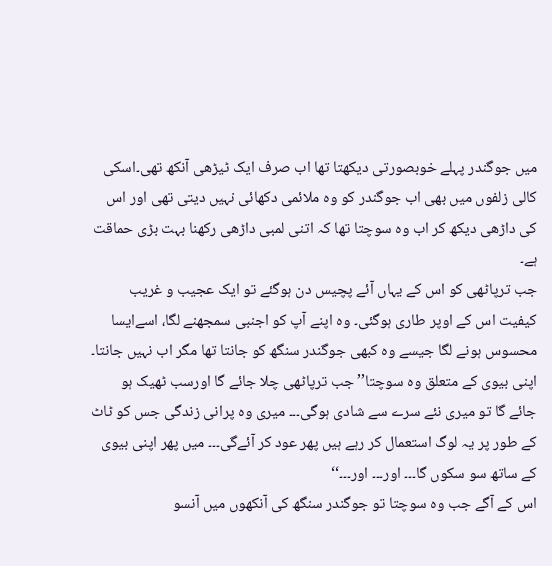میں جوگندر پہلے خوبصورتی دیکھتا تھا اب صرف ایک ٹیڑھی آنکھ تھی۔اسکی کالی زلفوں میں بھی اب جوگندر کو وہ ملائمی دکھائی نہیں دیتی تھی اور اس کی داڑھی دیکھ کر اب وہ سوچتا تھا کہ اتنی لمبی داڑھی رکھنا بہت بڑی حماقت ہے۔
جب ترپاٹھی کو اس کے یہاں آئے پچیس دن ہوگئے تو ایک عجیب و غریب کیفیت اس کے اوپر طاری ہوگئی۔ وہ اپنے آپ کو اجنبی سمجھنے لگا، اسےایسا محسوس ہونے لگا جیسے وہ کبھی جوگندر سنگھ کو جانتا تھا مگر اب نہیں جانتا۔ اپنی بیوی کے متعلق وہ سوچتا’’ جب ترپاٹھی چلا جائے گا اورسب ٹھیک ہو جائے گا تو میری نئے سرے سے شادی ہوگی۔۔۔ میری وہ پرانی زندگی جس کو ٹاٹ کے طور پر یہ لوگ استعمال کر رہے ہیں پھر عود کر آئےگی۔۔۔ میں پھر اپنی بیوی کے ساتھ سو سکوں گا۔۔۔ اور۔۔۔ اور۔۔۔‘‘
اس کے آگے جب وہ سوچتا تو جوگندر سنگھ کی آنکھوں میں آنسو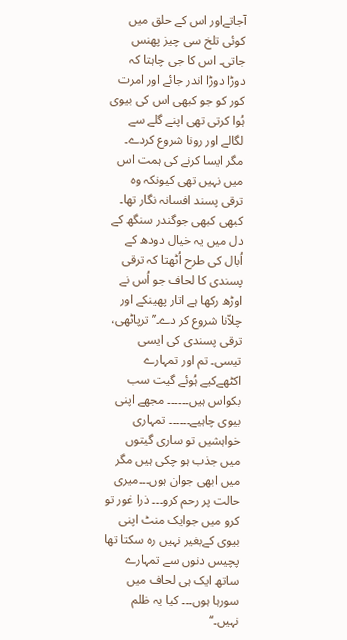آجاتےاور اس کے حلق میں کوئی تلخ سی چیز پھنس جاتی۔ اس کا جی چاہتا کہ دوڑا دوڑا اندر جائے اور امرت کور کو جو کبھی اس کی بیوی ہُوا کرتی تھی اپنے گلے سے لگالے اور رونا شروع کردے۔ مگر ایسا کرنے کی ہمت اس میں نہیں تھی کیونکہ وہ ترقی پسند افسانہ نگار تھا۔
کبھی کبھی جوگندر سنگھ کے دل میں یہ خیال دودھ کے اُبال کی طرح اُٹھتا کہ ترقی پسندی کا لحاف جو اُس نے اوڑھ رکھا ہے اتار پھینکے اور چلاّنا شروع کر دے۔’’ترپاٹھی، ترقی پسندی کی ایسی تیسی۔ تم اور تمہارے اکٹھےکیے ہُوئے گیت سب بکواس ہیں۔۔۔۔۔۔ مجھے اپنی بیوی چاہیے۔۔۔۔۔۔ تمہاری خواہشیں تو ساری گیتوں میں جذب ہو چکی ہیں مگر میں ابھی جوان ہوں۔۔۔میری حالت پر رحم کرو۔۔۔ ذرا غور تو کرو میں جوایک منٹ اپنی بیوی کےبغیر نہیں رہ سکتا تھا پچیس دنوں سے تمہارے ساتھ ایک ہی لحاف میں سورہا ہوں۔۔۔ کیا یہ ظلم نہیں۔‘‘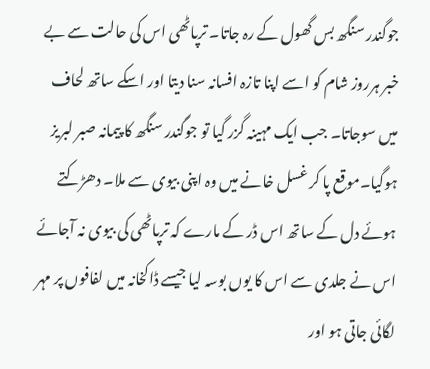جوگندر سنگھ بس گھول کے رہ جاتا۔ ترپاٹھی اس کی حالت سے بے خبر ہرروز شام کو اسے اپنا تازہ افسانہ سنا دیتا اور اسکے ساتھ لحاف میں سوجاتا۔ جب ایک مہینہ گزر گیا تو جوگندر سنگھ کا پیمانہ صبر لبریز ہوگیا۔موقع پا کر غسل خانے میں وہ اپنی بیوی سے ملا۔ دھڑکتے ہوئے دل کے ساتھ اس ڈر کے مارے کہ ترپاٹھی کی بیوی نہ آجائے اس نے جلدی سے اس کا یوں بوسہ لیا جیسے ڈاکخانہ میں لفافوں پر مہر لگائی جاتی ہو اور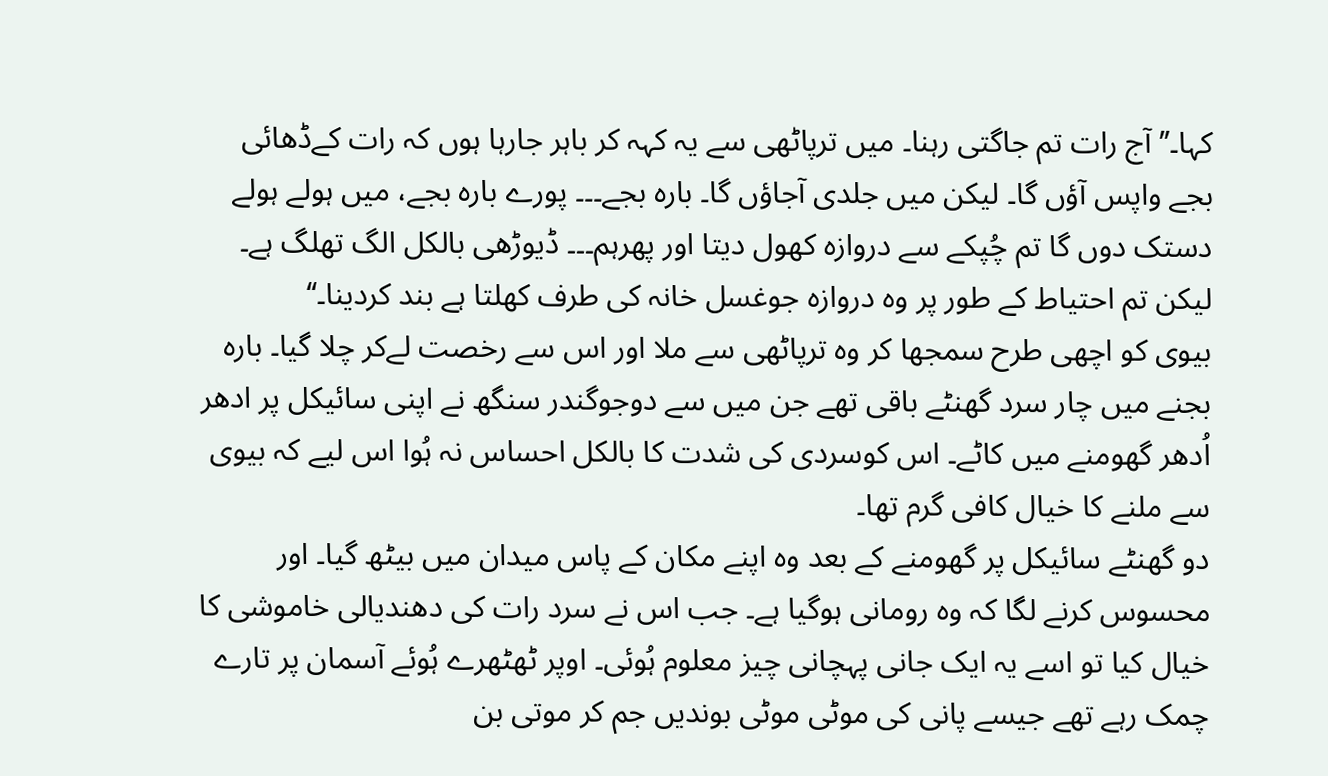کہا۔’’ آج رات تم جاگتی رہنا۔ میں ترپاٹھی سے یہ کہہ کر باہر جارہا ہوں کہ رات کےڈھائی بجے واپس آؤں گا۔ لیکن میں جلدی آجاؤں گا۔ بارہ بجے۔۔۔ پورے بارہ بجے، میں ہولے ہولے دستک دوں گا تم چُپکے سے دروازہ کھول دیتا اور پھرہم۔۔۔ ڈیوڑھی بالکل الگ تھلگ ہے۔ لیکن تم احتیاط کے طور پر وہ دروازہ جوغسل خانہ کی طرف کھلتا ہے بند کردینا۔‘‘
بیوی کو اچھی طرح سمجھا کر وہ ترپاٹھی سے ملا اور اس سے رخصت لےکر چلا گیا۔ بارہ بجنے میں چار سرد گھنٹے باقی تھے جن میں سے دوجوگندر سنگھ نے اپنی سائیکل پر ادھر اُدھر گھومنے میں کاٹے۔ اس کوسردی کی شدت کا بالکل احساس نہ ہُوا اس لیے کہ بیوی سے ملنے کا خیال کافی گرم تھا۔
دو گھنٹے سائیکل پر گھومنے کے بعد وہ اپنے مکان کے پاس میدان میں بیٹھ گیا۔ اور محسوس کرنے لگا کہ وہ رومانی ہوگیا ہے۔ جب اس نے سرد رات کی دھندیالی خاموشی کا خیال کیا تو اسے یہ ایک جانی پہچانی چیز معلوم ہُوئی۔ اوپر ٹھٹھرے ہُوئے آسمان پر تارے چمک رہے تھے جیسے پانی کی موٹی موٹی بوندیں جم کر موتی بن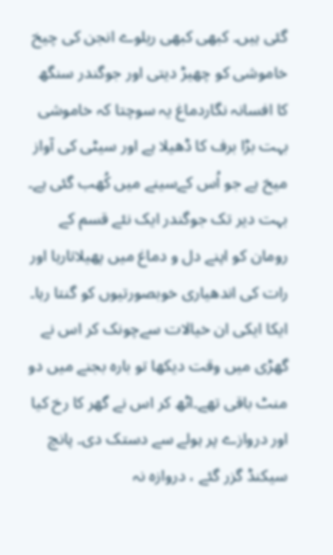گئی ہیں۔ کبھی کبھی ریلوے انجن کی چیخ خاموشی کو چھیڑ دیتی اور جوگندر سنگھ کا افسانہ نگاردماغ یہ سوچتا کہ خاموشی بہت بڑا برف کا ڈھیلا ہے اور سیٹی کی آواز میخ ہے جو اُس کےسینے میں کُھب گئی ہے۔
بہت دیر تک جوگندر ایک نئے قسم کے رومان کو اپنے دل و دماغ میں پھیلاتارہا اور رات کی اندھیاری خوبصورتیوں کو گنتا رہا۔ ایکا ایکی ان خیالات سےچونک کر اس نے گھڑی میں وقت دیکھا تو بارہ بجنے میں دو منٹ باقی تھے۔اٹھ کر اس نے گھر کا رخ کیا اور دروازے پر ہولے سے دستک دی۔ پانچ سیکنڈ گزر گئے ، دروازہ نہ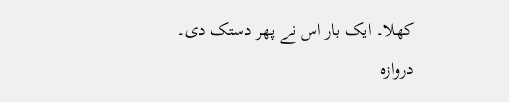کھلا۔ ایک بار اس نے پھر دستک دی۔
دروازہ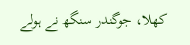کھلا، جوگندر سنگھ نے ہولے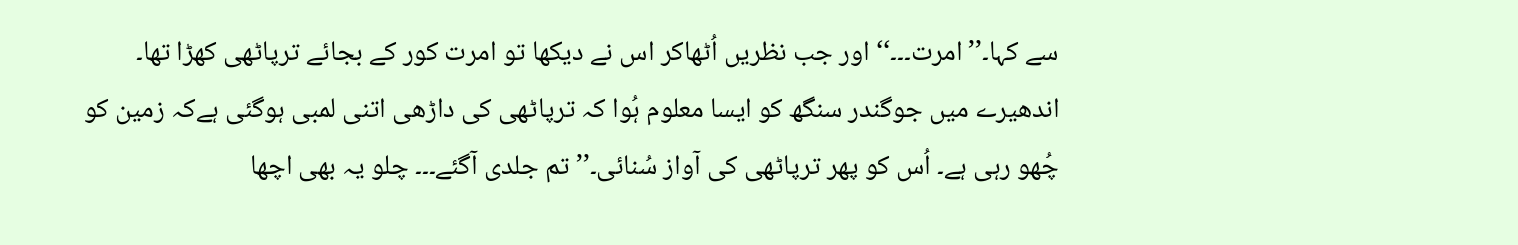سے کہا۔’’امرت۔۔۔‘‘ اور جب نظریں اُٹھاکر اس نے دیکھا تو امرت کور کے بجائے ترپاٹھی کھڑا تھا۔ اندھیرے میں جوگندر سنگھ کو ایسا معلوم ہُوا کہ ترپاٹھی کی داڑھی اتنی لمبی ہوگئی ہےکہ زمین کو چُھو رہی ہے۔ اُس کو پھر ترپاٹھی کی آواز سُنائی۔’’ تم جلدی آگئے۔۔۔ چلو یہ بھی اچھا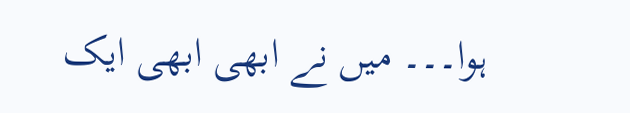ہوا۔۔۔ میں نے ابھی ابھی ایک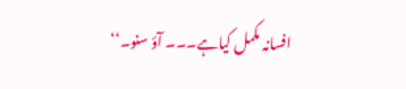افسانہ مکمل کیاہے۔۔۔ آؤ سنو۔‘‘